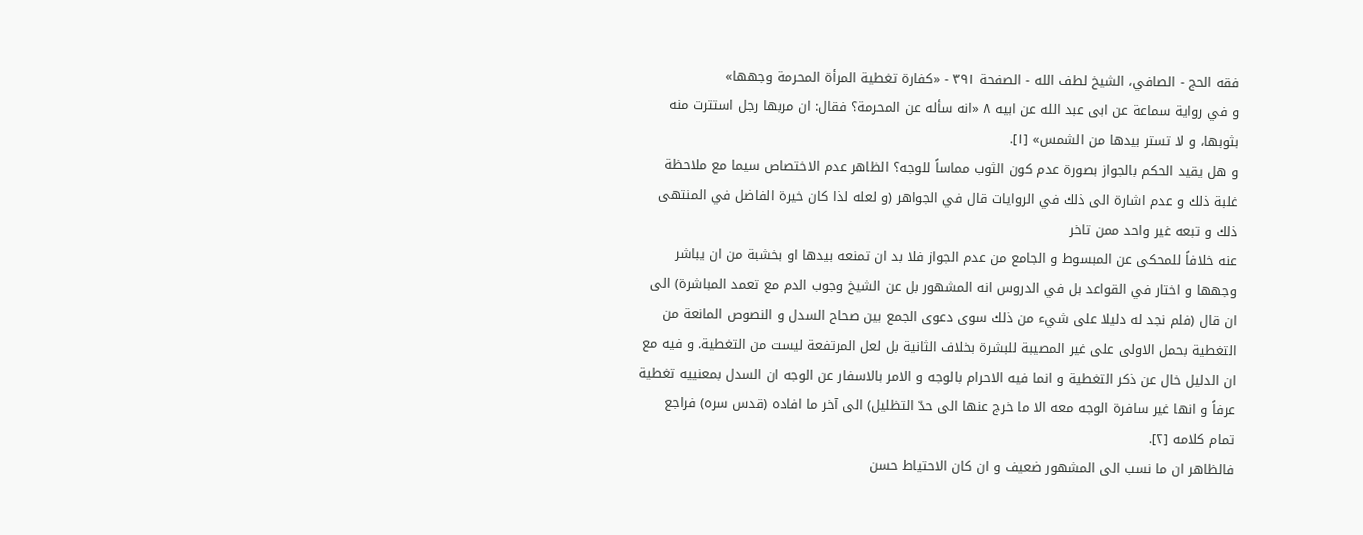فقه الحج - الصافي، الشيخ لطف الله - الصفحة ٣٩١ - «كفارة تغطية المرأة المحرمة وجهها»
و في رواية سماعة عن ابى عبد الله عن ابيه ٨ «انه سأله عن المحرمة؟ فقال: ان مربها رجل استترت منه بثوبها، و لا تستر بيدها من الشمس» [١].
و هل يقيد الحكم بالجواز بصورة عدم كون الثوب مماساً للوجه؟ الظاهر عدم الاختصاص سيما مع ملاحظة غلبة ذلك و عدم اشارة الى ذلك في الروايات قال في الجواهر (و لعله لذا كان خيرة الفاضل في المنتهى ذلك و تبعه غير واحد ممن تاخر
عنه خلافاً للمحكى عن المبسوط و الجامع من عدم الجواز فلا بد ان تمنعه بيدها او بخشبة من ان يباشر وجهها و اختار في القواعد بل في الدروس انه المشهور بل عن الشيخ وجوب الدم مع تعمد المباشرة) الى ان قال (فلم نجد له دليلا على شيء من ذلك سوى دعوى الجمع بين صحاح السدل و النصوص المانعة من التغطية بحمل الاولى على غير المصيبة للبشرة بخلاف الثانية بل لعل المرتفعة ليست من التغطية. و فيه مع ان الدليل خال عن ذكر التغطية و انما فيه الاحرام بالوجه و الامر بالاسفار عن الوجه ان السدل بمعنييه تغطية عرفاً و انها غير سافرة الوجه معه الا ما خرج عنها الى حدّ التظليل) الى آخر ما افاده (قدس سره) فراجع تمام كلامه [٢].
فالظاهر ان ما نسب الى المشهور ضعيف و ان كان الاحتياط حسن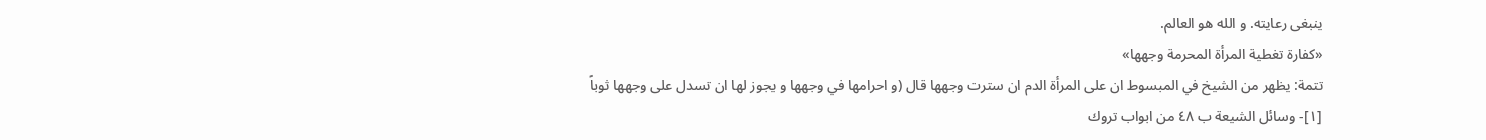ينبغى رعايته. و الله هو العالم.
«كفارة تغطية المرأة المحرمة وجهها»
تتمة: يظهر من الشيخ في المبسوط ان على المرأة الدم ان سترت وجهها قال (و احرامها في وجهها و يجوز لها ان تسدل على وجهها ثوباً
[١]- وسائل الشيعة ب ٤٨ من ابواب تروك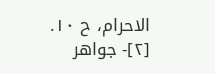الاحرام، ح ١٠.
[٢]- جواهر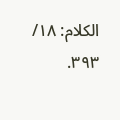الكلام: ١٨/ ٣٩٣.